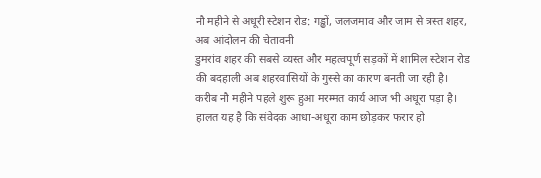नौ महीने से अधूरी स्टेशन रोड: गड्ढों, जलजमाव और जाम से त्रस्त शहर, अब आंदोलन की चेतावनी
डुमरांव शहर की सबसे व्यस्त और महत्वपूर्ण सड़कों में शामिल स्टेशन रोड की बदहाली अब शहरवासियों के गुस्से का कारण बनती जा रही है। करीब नौ महीने पहले शुरू हुआ मरम्मत कार्य आज भी अधूरा पड़ा है। हालत यह है कि संवेदक आधा-अधूरा काम छोड़कर फरार हो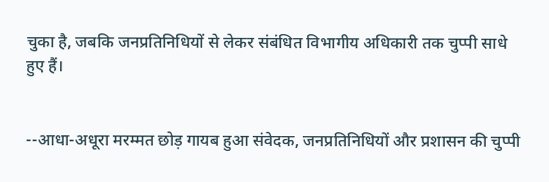चुका है, जबकि जनप्रतिनिधियों से लेकर संबंधित विभागीय अधिकारी तक चुप्पी साधे हुए हैं।


--आधा-अधूरा मरम्मत छोड़ गायब हुआ संवेदक, जनप्रतिनिधियों और प्रशासन की चुप्पी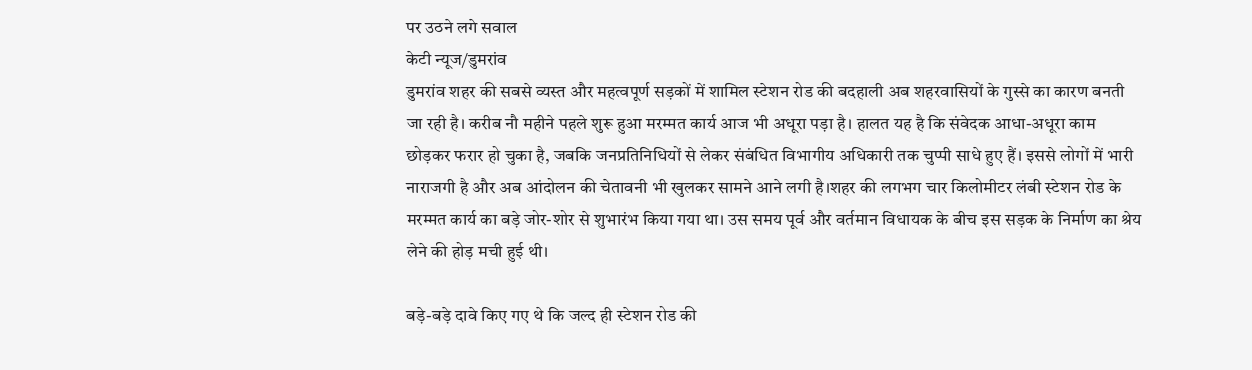पर उठने लगे सवाल
केटी न्यूज/डुमरांव
डुमरांव शहर की सबसे व्यस्त और महत्वपूर्ण सड़कों में शामिल स्टेशन रोड की बदहाली अब शहरवासियों के गुस्से का कारण बनती जा रही है। करीब नौ महीने पहले शुरू हुआ मरम्मत कार्य आज भी अधूरा पड़ा है। हालत यह है कि संवेदक आधा-अधूरा काम छोड़कर फरार हो चुका है, जबकि जनप्रतिनिधियों से लेकर संबंधित विभागीय अधिकारी तक चुप्पी साधे हुए हैं। इससे लोगों में भारी नाराजगी है और अब आंदोलन की चेतावनी भी खुलकर सामने आने लगी है।शहर की लगभग चार किलोमीटर लंबी स्टेशन रोड के मरम्मत कार्य का बड़े जोर-शोर से शुभारंभ किया गया था। उस समय पूर्व और वर्तमान विधायक के बीच इस सड़क के निर्माण का श्रेय लेने की होड़ मची हुई थी।

बड़े-बड़े दावे किए गए थे कि जल्द ही स्टेशन रोड की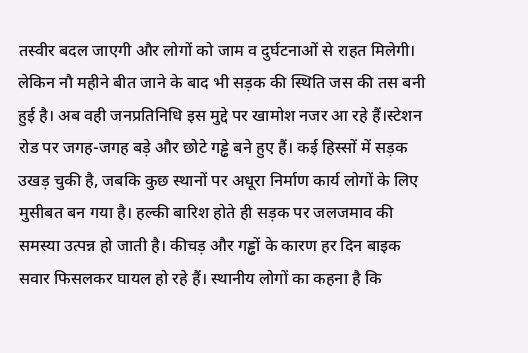तस्वीर बदल जाएगी और लोगों को जाम व दुर्घटनाओं से राहत मिलेगी। लेकिन नौ महीने बीत जाने के बाद भी सड़क की स्थिति जस की तस बनी हुई है। अब वही जनप्रतिनिधि इस मुद्दे पर खामोश नजर आ रहे हैं।स्टेशन रोड पर जगह-जगह बड़े और छोटे गड्ढे बने हुए हैं। कई हिस्सों में सड़क उखड़ चुकी है, जबकि कुछ स्थानों पर अधूरा निर्माण कार्य लोगों के लिए मुसीबत बन गया है। हल्की बारिश होते ही सड़क पर जलजमाव की समस्या उत्पन्न हो जाती है। कीचड़ और गड्ढों के कारण हर दिन बाइक सवार फिसलकर घायल हो रहे हैं। स्थानीय लोगों का कहना है कि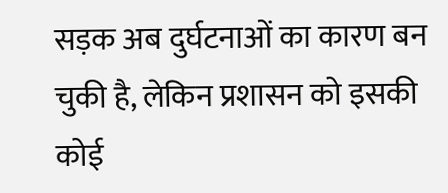सड़क अब दुर्घटनाओं का कारण बन चुकी है, लेकिन प्रशासन को इसकी कोई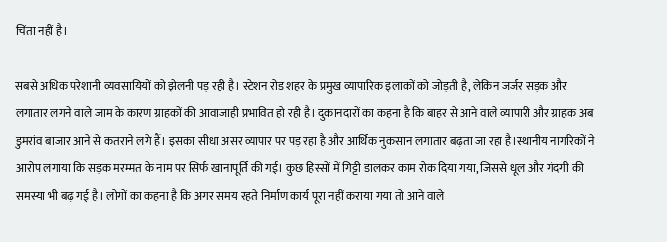चिंता नहीं है।

सबसे अधिक परेशानी व्यवसायियों को झेलनी पड़ रही है। स्टेशन रोड शहर के प्रमुख व्यापारिक इलाकों को जोड़ती है, लेकिन जर्जर सड़क और लगातार लगने वाले जाम के कारण ग्राहकों की आवाजाही प्रभावित हो रही है। दुकानदारों का कहना है कि बाहर से आने वाले व्यापारी और ग्राहक अब डुमरांव बाजार आने से कतराने लगे हैं। इसका सीधा असर व्यापार पर पड़ रहा है और आर्थिक नुकसान लगातार बढ़ता जा रहा है।स्थानीय नागरिकों ने आरोप लगाया कि सड़क मरम्मत के नाम पर सिर्फ खानापूर्ति की गई। कुछ हिस्सों में गिट्टी डालकर काम रोक दिया गया, जिससे धूल और गंदगी की समस्या भी बढ़ गई है। लोगों का कहना है कि अगर समय रहते निर्माण कार्य पूरा नहीं कराया गया तो आने वाले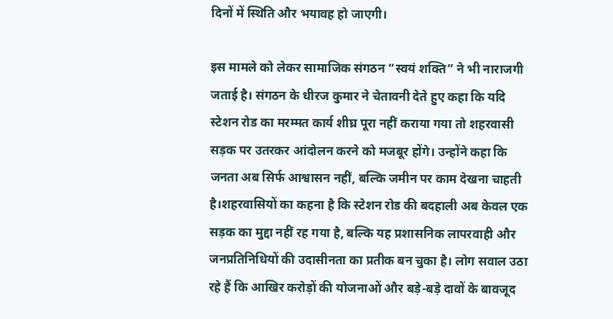दिनों में स्थिति और भयावह हो जाएगी।

इस मामले को लेकर सामाजिक संगठन “स्वयं शक्ति” ने भी नाराजगी जताई है। संगठन के धीरज कुमार ने चेतावनी देते हुए कहा कि यदि स्टेशन रोड का मरम्मत कार्य शीघ्र पूरा नहीं कराया गया तो शहरवासी सड़क पर उतरकर आंदोलन करने को मजबूर होंगे। उन्होंने कहा कि जनता अब सिर्फ आश्वासन नहीं, बल्कि जमीन पर काम देखना चाहती है।शहरवासियों का कहना है कि स्टेशन रोड की बदहाली अब केवल एक सड़क का मुद्दा नहीं रह गया है, बल्कि यह प्रशासनिक लापरवाही और जनप्रतिनिधियों की उदासीनता का प्रतीक बन चुका है। लोग सवाल उठा रहे हैं कि आखिर करोड़ों की योजनाओं और बड़े-बड़े दावों के बावजूद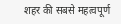शहर की सबसे महत्वपूर्ण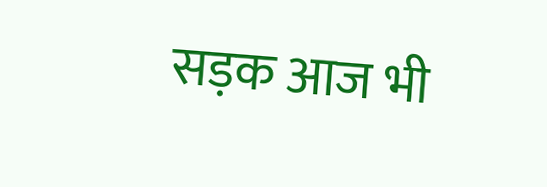सड़क आज भी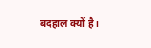बदहाल क्यों है।